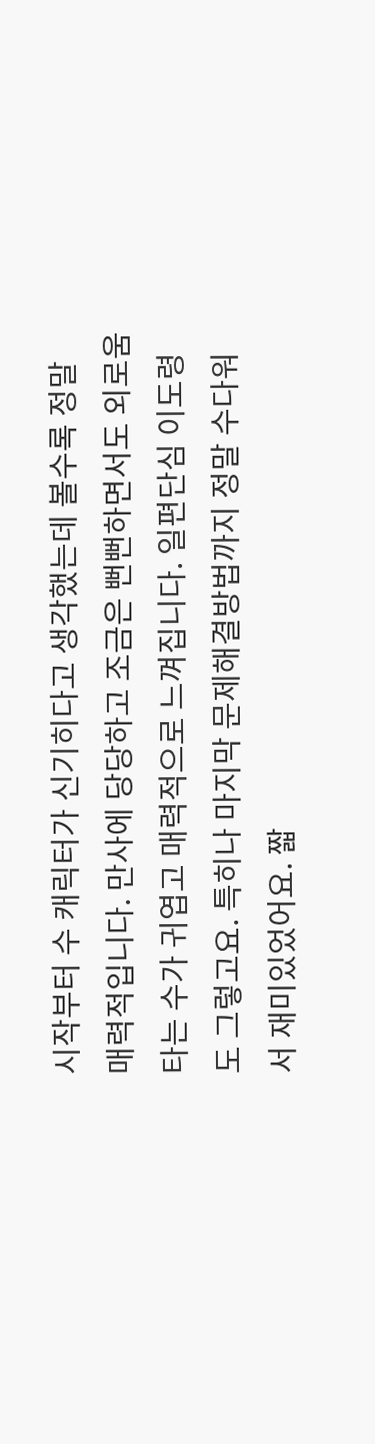시작부터 수 캐릭터가 신기히다고 생각했는데 볼수록 정말 매력적입니다. 만사에 당당하고 조금은 뻔뻔하면서도 외로움 타는 수가 귀엽고 매력적으로 느껴집니다. 일편단심 이도령도 그렇고요. 특히나 마지막 문제해결방법까지 정말 수다워서 재미있었어요. 짧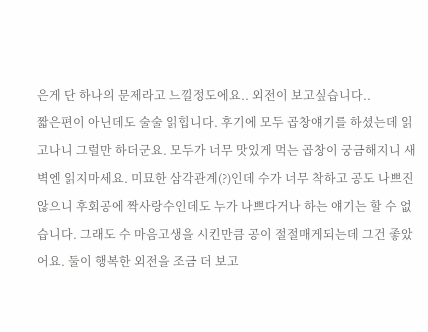은게 단 하나의 문제라고 느낄정도에요.. 외전이 보고싶습니다..
짧은편이 아닌데도 술술 읽힙니다. 후기에 모두 곱창얘기를 하셨는데 읽고나니 그럴만 하더군요. 모두가 너무 맛있게 먹는 곱창이 궁금해지니 새벽엔 읽지마세요. 미묘한 삼각관계(?)인데 수가 너무 착하고 공도 나쁘진 않으니 후회공에 짝사랑수인데도 누가 나쁘다거나 하는 얘기는 할 수 없습니다. 그래도 수 마음고생을 시킨만큼 공이 절절매게되는데 그건 좋았어요. 둘이 행복한 외전을 조금 더 보고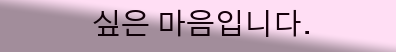싶은 마음입니다.